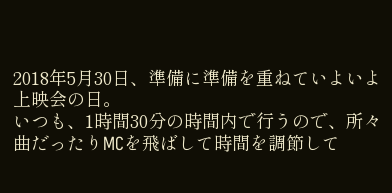2018年5月30日、準備に準備を重ねていよいよ上映会の日。
いつも、1時間30分の時間内で行うので、所々曲だったりMCを飛ばして時間を調節して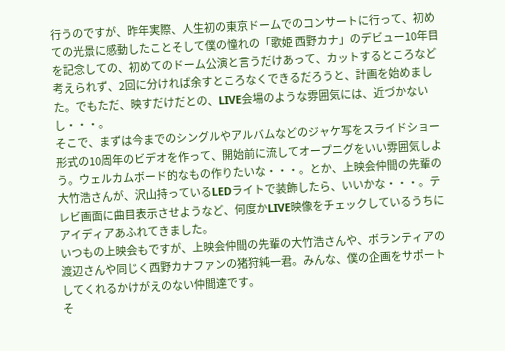行うのですが、昨年実際、人生初の東京ドームでのコンサートに行って、初めての光景に感動したことそして僕の憧れの「歌姫 西野カナ」のデビュー10年目を記念しての、初めてのドーム公演と言うだけあって、カットするところなど考えられず、2回に分ければ余すところなくできるだろうと、計画を始めました。でもただ、映すだけだとの、LIVE会場のような雰囲気には、近づかないし・・・。
そこで、まずは今までのシングルやアルバムなどのジャケ写をスライドショー形式の10周年のビデオを作って、開始前に流してオープニグをいい雰囲気しよう。ウェルカムボード的なもの作りたいな・・・。とか、上映会仲間の先輩の大竹浩さんが、沢山持っているLEDライトで装飾したら、いいかな・・・。テレビ画面に曲目表示させようなど、何度かLIVE映像をチェックしているうちにアイディアあふれてきました。
いつもの上映会もですが、上映会仲間の先輩の大竹浩さんや、ボランティアの渡辺さんや同じく西野カナファンの猪狩純一君。みんな、僕の企画をサポートしてくれるかけがえのない仲間達です。
そ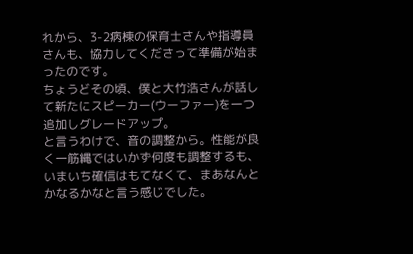れから、3-2病棟の保育士さんや指導員さんも、協力してくださって準備が始まったのです。
ちょうどその頃、僕と大竹浩さんが話して新たにスピーカー(ウーファー)を一つ追加しグレードアップ。
と言うわけで、音の調整から。性能が良く一筋縄ではいかず何度も調整するも、いまいち確信はもてなくて、まあなんとかなるかなと言う感じでした。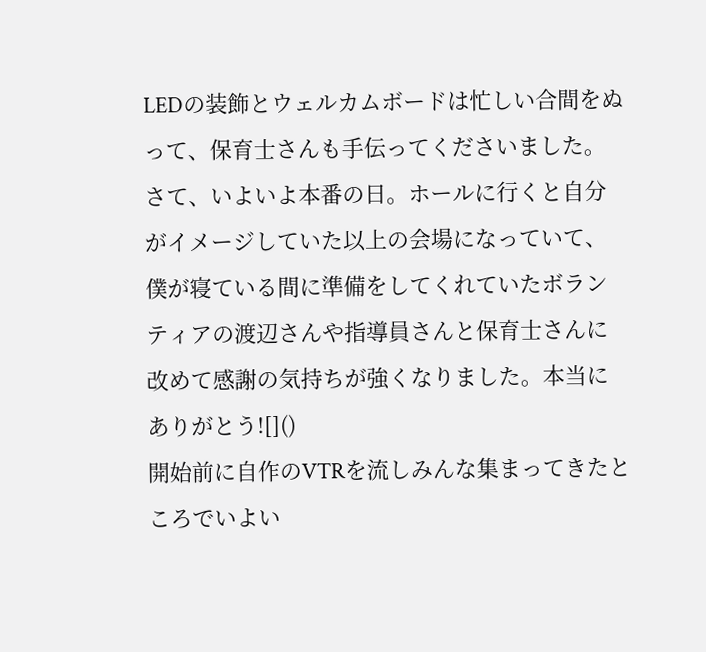LEDの装飾とウェルカムボードは忙しい合間をぬって、保育士さんも手伝ってくださいました。
さて、いよいよ本番の日。ホールに行くと自分がイメージしていた以上の会場になっていて、僕が寝ている間に準備をしてくれていたボランティアの渡辺さんや指導員さんと保育士さんに改めて感謝の気持ちが強くなりました。本当にありがとう![]()
開始前に自作のVTRを流しみんな集まってきたところでいよい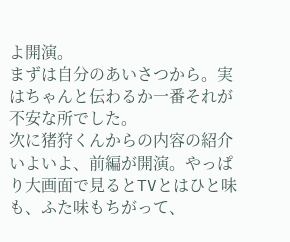よ開演。
まずは自分のあいさつから。実はちゃんと伝わるか一番それが不安な所でした。
次に猪狩くんからの内容の紹介
いよいよ、前編が開演。やっぱり大画面で見るとTVとはひと味も、ふた味もちがって、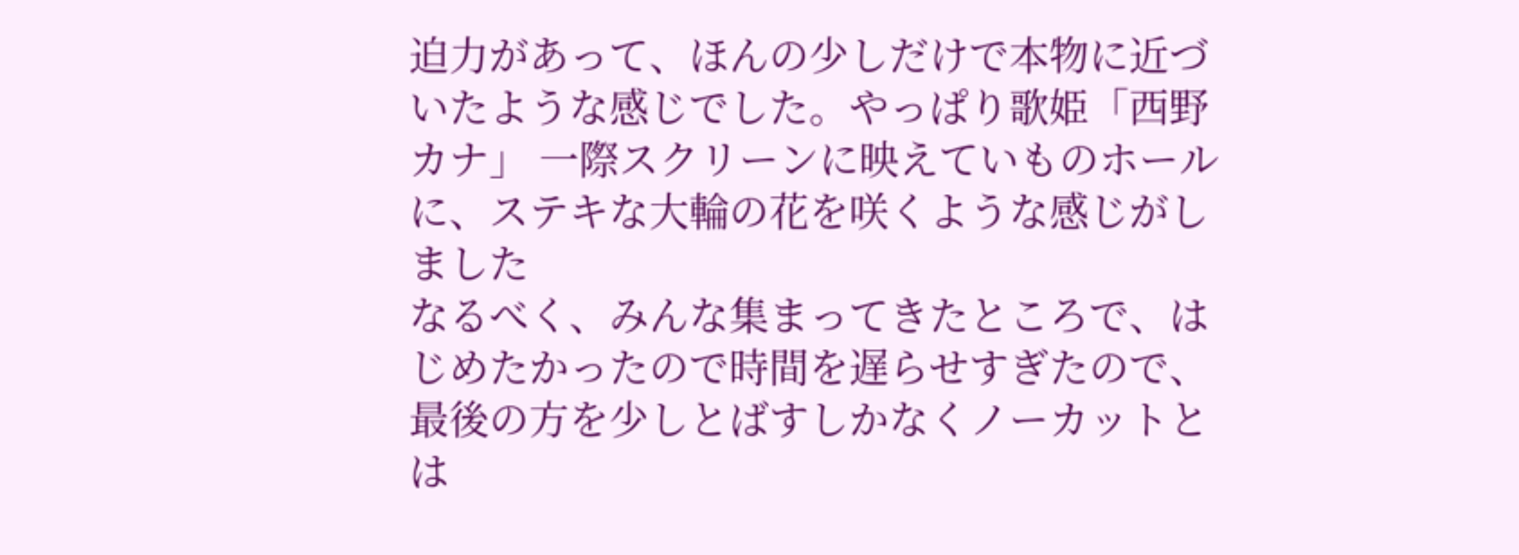迫力があって、ほんの少しだけで本物に近づいたような感じでした。やっぱり歌姫「西野カナ」 一際スクリーンに映えていものホールに、ステキな大輪の花を咲くような感じがしました
なるべく、みんな集まってきたところで、はじめたかったので時間を遅らせすぎたので、最後の方を少しとばすしかなくノーカットとは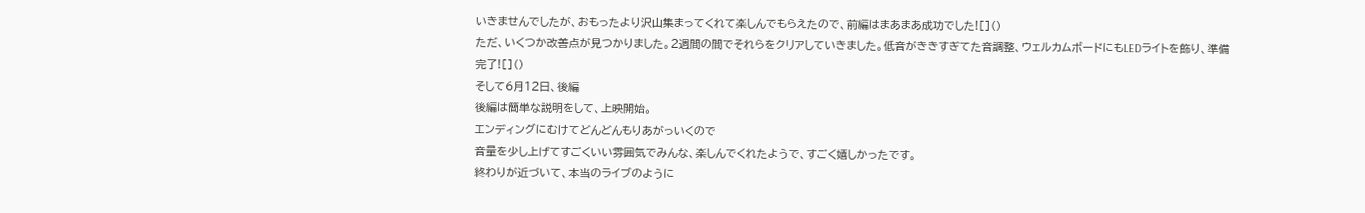いきませんでしたが、おもったより沢山集まってくれて楽しんでもらえたので、前編はまあまあ成功でした![]()
ただ、いくつか改善点が見つかりました。2週間の間でそれらをクリアしていきました。低音がききすぎてた音調整、ウェルカムボードにもLEDライトを飾り、準備完了![]()
そして6月12日、後編
後編は簡単な説明をして、上映開始。
エンディングにむけてどんどんもりあがっいくので
音量を少し上げてすごくいい雰囲気でみんな、楽しんでくれたようで、すごく嬉しかったです。
終わりが近づいて、本当のライブのように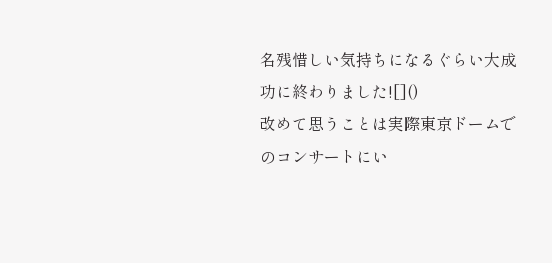名残惜しい気持ちになるぐらい大成功に終わりました![]()
改めて思うことは実際東京ドームでのコンサートにい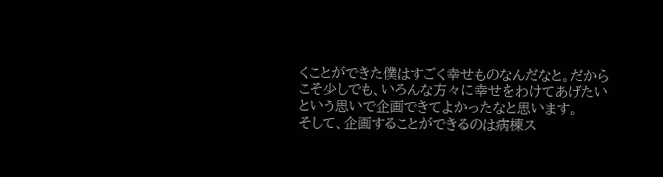くことができた僕はすごく幸せものなんだなと。だからこそ少しでも、いろんな方々に幸せをわけてあげたいという思いで企画できてよかったなと思います。
そして、企画することができるのは病棟ス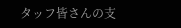タッフ皆さんの支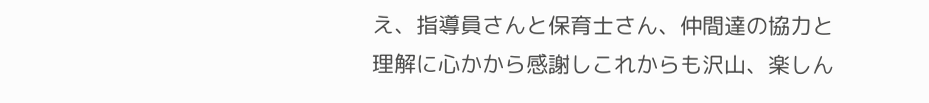え、指導員さんと保育士さん、仲間達の協力と理解に心かから感謝しこれからも沢山、楽しん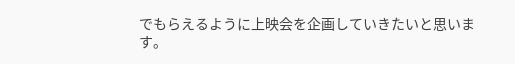でもらえるように上映会を企画していきたいと思います。